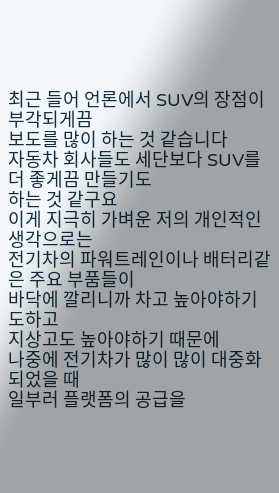최근 들어 언론에서 SUV의 장점이 부각되게끔
보도를 많이 하는 것 같습니다
자동차 회사들도 세단보다 SUV를 더 좋게끔 만들기도
하는 것 같구요
이게 지극히 가벼운 저의 개인적인 생각으로는
전기차의 파워트레인이나 배터리같은 주요 부품들이
바닥에 깔리니까 차고 높아야하기도하고
지상고도 높아야하기 때문에
나중에 전기차가 많이 많이 대중화 되었을 때
일부러 플랫폼의 공급을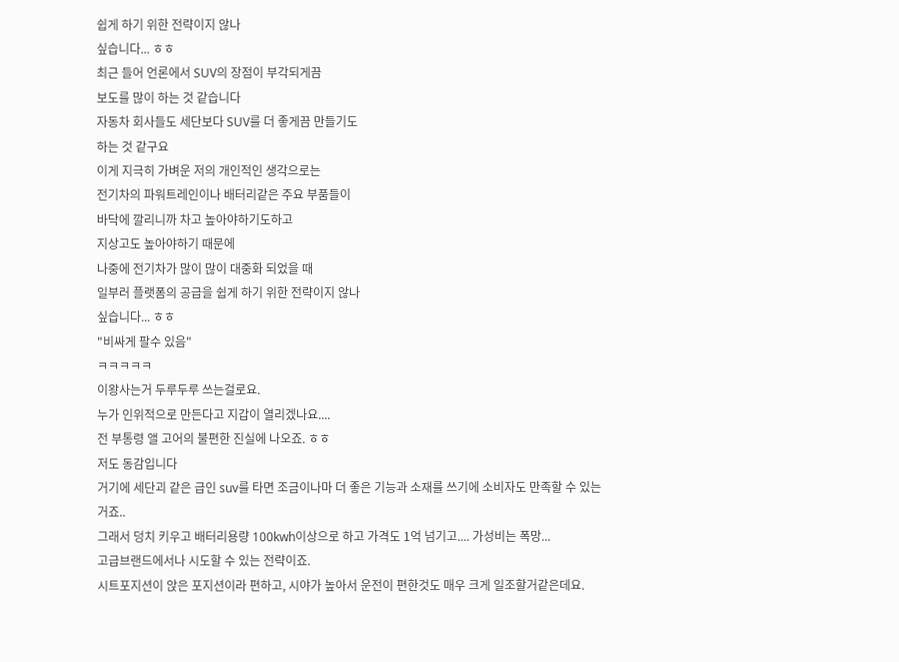쉽게 하기 위한 전략이지 않나
싶습니다... ㅎㅎ
최근 들어 언론에서 SUV의 장점이 부각되게끔
보도를 많이 하는 것 같습니다
자동차 회사들도 세단보다 SUV를 더 좋게끔 만들기도
하는 것 같구요
이게 지극히 가벼운 저의 개인적인 생각으로는
전기차의 파워트레인이나 배터리같은 주요 부품들이
바닥에 깔리니까 차고 높아야하기도하고
지상고도 높아야하기 때문에
나중에 전기차가 많이 많이 대중화 되었을 때
일부러 플랫폼의 공급을 쉽게 하기 위한 전략이지 않나
싶습니다... ㅎㅎ
"비싸게 팔수 있음"
ㅋㅋㅋㅋㅋ
이왕사는거 두루두루 쓰는걸로요.
누가 인위적으로 만든다고 지갑이 열리겠나요....
전 부통령 앨 고어의 불편한 진실에 나오죠. ㅎㅎ
저도 동감입니다
거기에 세단괴 같은 급인 suv를 타면 조금이나마 더 좋은 기능과 소재를 쓰기에 소비자도 만족할 수 있는거죠..
그래서 덩치 키우고 배터리용량 100kwh이상으로 하고 가격도 1억 넘기고.... 가성비는 폭망...
고급브랜드에서나 시도할 수 있는 전략이죠.
시트포지션이 앉은 포지션이라 편하고, 시야가 높아서 운전이 편한것도 매우 크게 일조할거같은데요.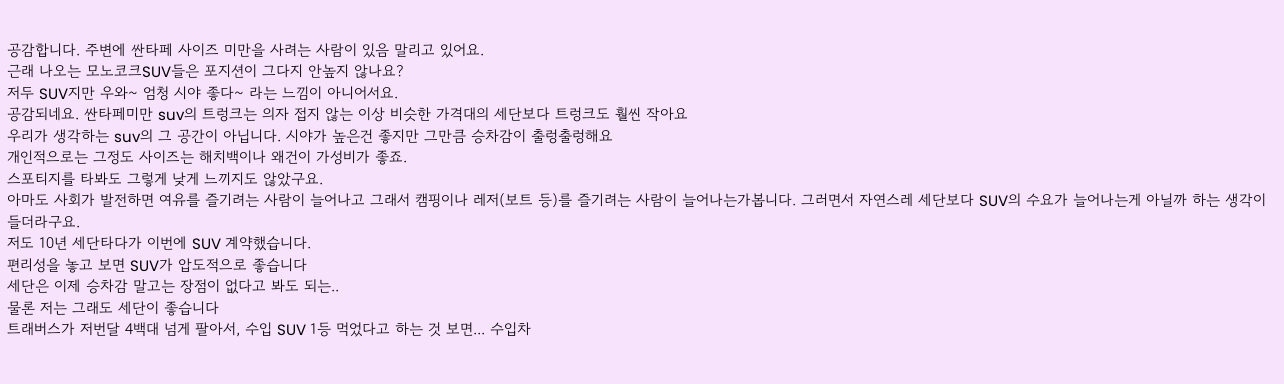공감합니다. 주변에 싼타페 사이즈 미만을 사려는 사람이 있음 말리고 있어요.
근래 나오는 모노코크SUV들은 포지션이 그다지 안높지 않나요?
저두 SUV지만 우와~ 엄청 시야 좋다~ 라는 느낌이 아니어서요.
공감되네요. 싼타페미만 suv의 트렁크는 의자 접지 않는 이상 비슷한 가격대의 세단보다 트렁크도 훨씬 작아요
우리가 생각하는 suv의 그 공간이 아닙니다. 시야가 높은건 좋지만 그만큼 승차감이 출렁출렁해요
개인적으로는 그정도 사이즈는 해치백이나 왜건이 가성비가 좋죠.
스포티지를 타봐도 그렇게 낮게 느끼지도 않았구요.
아마도 사회가 발전하면 여유를 즐기려는 사람이 늘어나고 그래서 캠핑이나 레저(보트 등)를 즐기려는 사람이 늘어나는가봅니다. 그러면서 자연스레 세단보다 SUV의 수요가 늘어나는게 아닐까 하는 생각이 들더라구요.
저도 10년 세단타다가 이번에 SUV 계약했습니다.
편리성을 놓고 보면 SUV가 압도적으로 좋습니다
세단은 이제 승차감 말고는 장점이 없다고 봐도 되는..
물론 저는 그래도 세단이 좋습니다
트래버스가 저번달 4백대 넘게 팔아서, 수입 SUV 1등 먹었다고 하는 것 보면... 수입차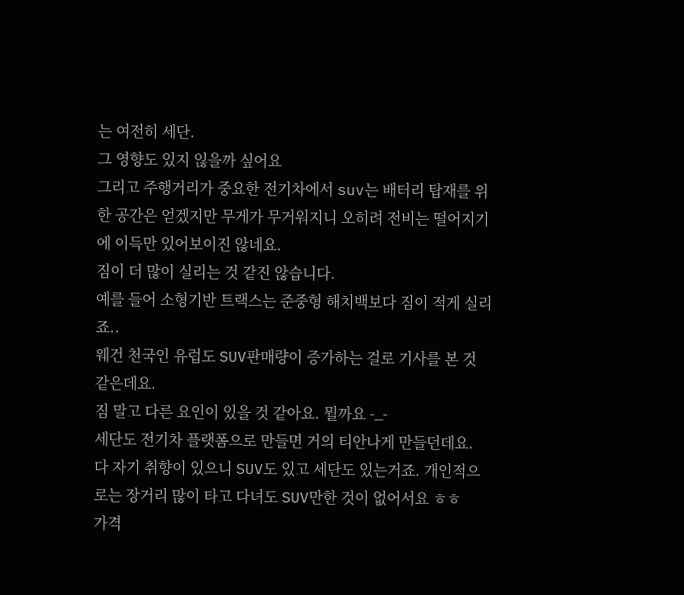는 여전히 세단.
그 영향도 있지 읺을까 싶어요
그리고 주행거리가 중요한 전기차에서 suv는 배터리 탑재를 위한 공간은 얻겠지만 무게가 무거워지니 오히려 전비는 떨어지기에 이득만 있어보이진 않네요.
짐이 더 많이 실리는 것 같진 않습니다.
예를 들어 소형기반 트랙스는 준중형 해치백보다 짐이 적게 실리죠..
웨건 천국인 유럽도 SUV판매량이 증가하는 걸로 기사를 본 것 같은데요.
짐 말고 다른 요인이 있을 것 같아요. 뭘까요 -_-
세단도 전기차 플랫폼으로 만들면 거의 티안나게 만들던데요.
다 자기 취향이 있으니 SUV도 있고 세단도 있는거죠. 개인적으로는 장거리 많이 타고 다녀도 SUV만한 것이 없어서요 ㅎㅎ
가격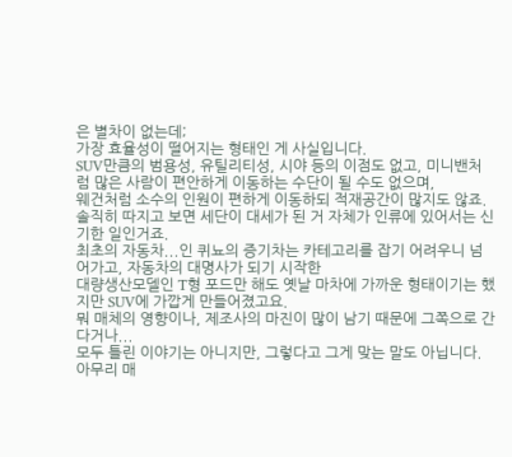은 별차이 없는데;
가장 효율성이 떨어지는 형태인 게 사실입니다.
SUV만큼의 범용성, 유틸리티성, 시야 등의 이점도 없고, 미니밴처럼 많은 사람이 편안하게 이동하는 수단이 될 수도 없으며,
웨건처럼 소수의 인원이 편하게 이동하되 적재공간이 많지도 않죠.
솔직히 따지고 보면 세단이 대세가 된 거 자체가 인류에 있어서는 신기한 일인거죠.
최초의 자동차...인 퀴뇨의 증기차는 카테고리를 잡기 어려우니 넘어가고, 자동차의 대명사가 되기 시작한
대량생산모델인 T형 포드만 해도 옛날 마차에 가까운 형태이기는 했지만 SUV에 가깝게 만들어졌고요.
뭐 매체의 영향이나, 제조사의 마진이 많이 남기 때문에 그쪽으로 간다거나...
모두 틀린 이야기는 아니지만, 그렇다고 그게 맞는 말도 아닙니다.
아무리 매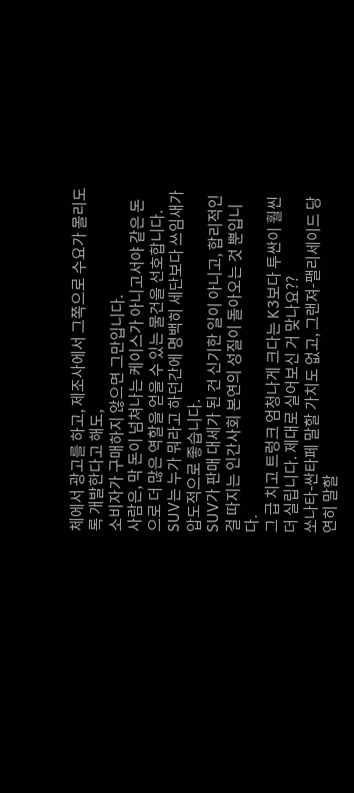체에서 광고를 하고, 제조사에서 그쪽으로 수요가 몰리도록 개발한다고 해도,
소비자가 구매하지 않으면 그만입니다.
사람은, 막 돈이 넘쳐나는 케이스가 아니고서야 같은 돈으로 더 많은 역할을 얻을 수 있는 물건을 선호합니다.
SUV는 누가 뭐라고 하던간에 명백히 세단보다 쓰임새가 압도적으로 좋습니다.
SUV가 판매 대세가 된 건 신기한 일이 아니고, 합리적인 걸 따지는 인간사회 본연의 성질이 돌아오는 것 뿐입니다.
그 급 치고 트렁크 엄청나게 크다는 K3보다 투싼이 훨씬 더 실립니다. 제대로 실어보신 거 맞나요??
쏘나타-싼타페 말할 가치도 없고, 그랜져-팰리세이드 당연히 말할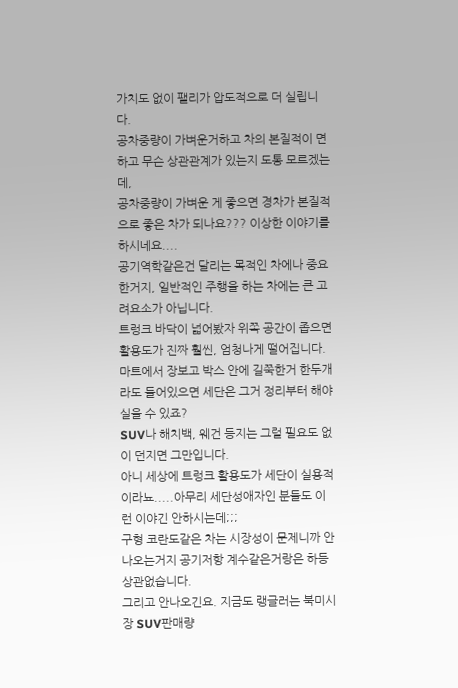가치도 없이 팰리가 압도적으로 더 실립니다.
공차중량이 가벼운거하고 차의 본질적이 면하고 무슨 상관관계가 있는지 도통 모르겠는데,
공차중량이 가벼운 게 좋으면 경차가 본질적으로 좋은 차가 되나요??? 이상한 이야기를 하시네요....
공기역학같은건 달리는 목적인 차에나 중요한거지, 일반적인 주행을 하는 차에는 큰 고려요소가 아닙니다.
트렁크 바닥이 넓어봤자 위쪽 공간이 좁으면 활용도가 진짜 훨씬, 엄청나게 떨어집니다.
마트에서 장보고 박스 안에 길쭉한거 한두개라도 들어있으면 세단은 그거 정리부터 해야 실을 수 있죠?
SUV나 해치백, 웨건 등지는 그럴 필요도 없이 던지면 그만입니다.
아니 세상에 트렁크 활용도가 세단이 실용적이라뇨.....아무리 세단성애자인 분들도 이런 이야긴 안하시는데;;;
구형 코란도같은 차는 시장성이 문제니까 안나오는거지 공기저항 계수같은거랑은 하등 상관없습니다.
그리고 안나오긴요. 지금도 랭글러는 북미시장 SUV판매량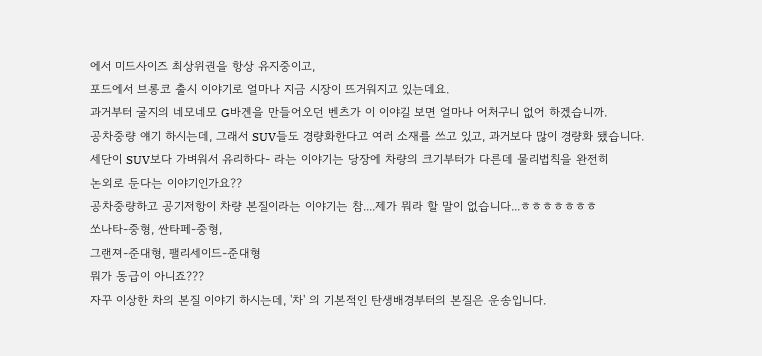에서 미드사이즈 최상위권을 항상 유지중이고,
포드에서 브롱코 출시 이야기로 얼마나 지금 시장이 뜨거워지고 있는데요.
과거부터 굴지의 네모네모 G바겐을 만들어오던 벤츠가 이 이야길 보면 얼마나 어처구니 없어 하겠습니까.
공차중량 얘기 하시는데, 그래서 SUV들도 경량화한다고 여러 소재를 쓰고 있고, 과거보다 많이 경량화 됐습니다.
세단이 SUV보다 가벼워서 유리하다- 라는 이야기는 당장에 차량의 크기부터가 다른데 물리법칙을 완전히
논외로 둔다는 이야기인가요??
공차중량하고 공기저항이 차량 본질이라는 이야기는 참....제가 뭐라 할 말이 없습니다...ㅎㅎㅎㅎㅎㅎㅎ
쏘나타-중형, 싼타페-중형,
그랜져-준대형, 팰리세이드-준대형
뭐가 동급이 아니죠???
자꾸 이상한 차의 본질 이야기 하시는데, '차' 의 기본적인 탄생배경부터의 본질은 운송입니다.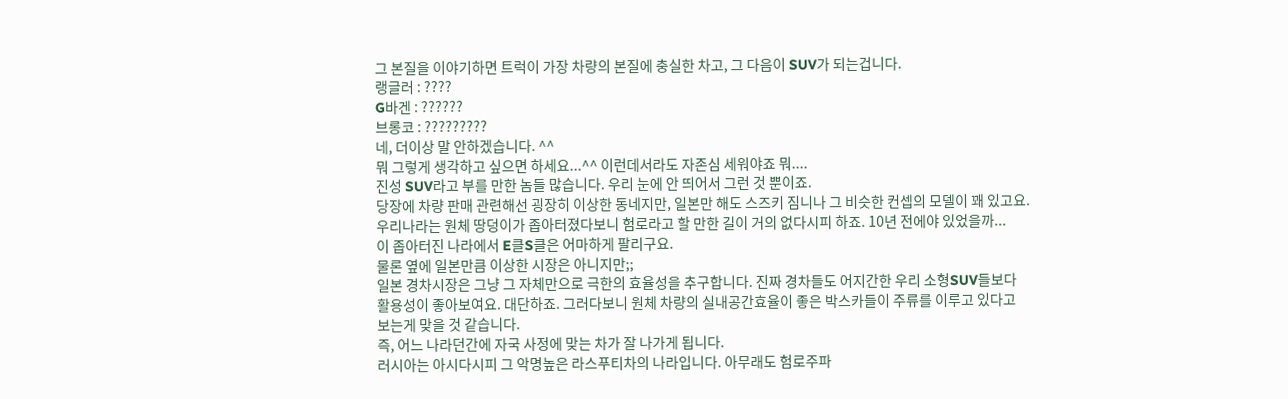그 본질을 이야기하면 트럭이 가장 차량의 본질에 충실한 차고, 그 다음이 SUV가 되는겁니다.
랭글러 : ????
G바겐 : ??????
브롱코 : ?????????
네, 더이상 말 안하겠습니다. ^^
뭐 그렇게 생각하고 싶으면 하세요...^^ 이런데서라도 자존심 세워야죠 뭐....
진성 SUV라고 부를 만한 놈들 많습니다. 우리 눈에 안 띄어서 그런 것 뿐이죠.
당장에 차량 판매 관련해선 굉장히 이상한 동네지만, 일본만 해도 스즈키 짐니나 그 비슷한 컨셉의 모델이 꽤 있고요.
우리나라는 원체 땅덩이가 좁아터졌다보니 험로라고 할 만한 길이 거의 없다시피 하죠. 10년 전에야 있었을까...
이 좁아터진 나라에서 E클S클은 어마하게 팔리구요.
물론 옆에 일본만큼 이상한 시장은 아니지만;;
일본 경차시장은 그냥 그 자체만으로 극한의 효율성을 추구합니다. 진짜 경차들도 어지간한 우리 소형SUV들보다
활용성이 좋아보여요. 대단하죠. 그러다보니 원체 차량의 실내공간효율이 좋은 박스카들이 주류를 이루고 있다고
보는게 맞을 것 같습니다.
즉, 어느 나라던간에 자국 사정에 맞는 차가 잘 나가게 됩니다.
러시아는 아시다시피 그 악명높은 라스푸티차의 나라입니다. 아무래도 험로주파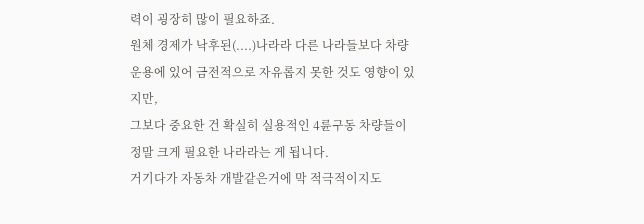력이 굉장히 많이 필요하죠.
원체 경제가 낙후된(....)나라라 다른 나라들보다 차량 운용에 있어 금전적으로 자유롭지 못한 것도 영향이 있지만,
그보다 중요한 건 확실히 실용적인 4륜구동 차량들이 정말 크게 필요한 나라라는 게 됩니다.
거기다가 자동차 개발같은거에 막 적극적이지도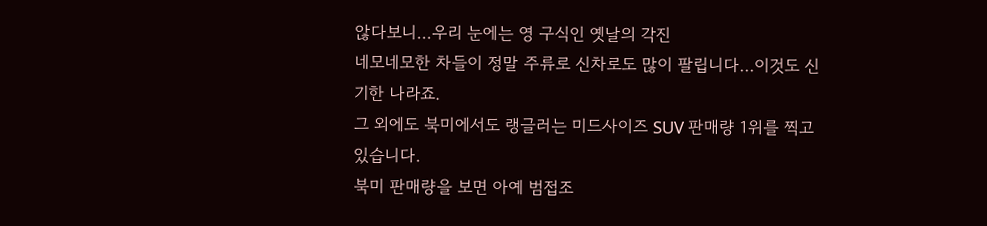않다보니...우리 눈에는 영 구식인 옛날의 각진
네모네모한 차들이 정말 주류로 신차로도 많이 팔립니다...이것도 신기한 나라죠.
그 외에도 북미에서도 랭글러는 미드사이즈 SUV 판매량 1위를 찍고 있습니다.
북미 판매량을 보면 아예 범접조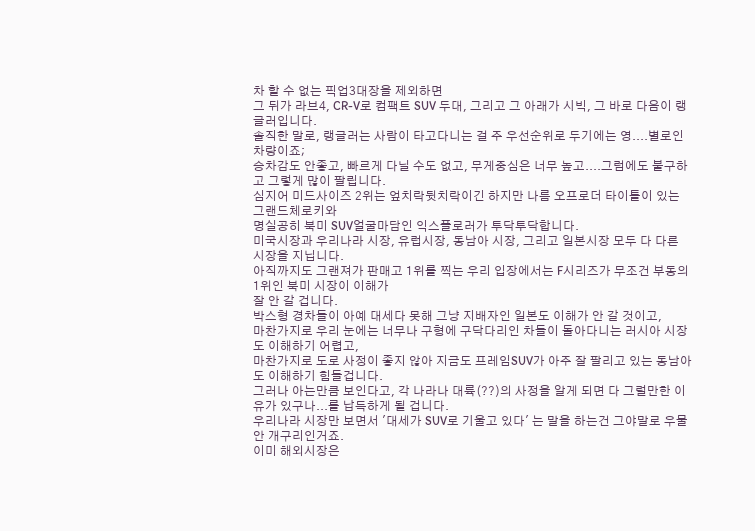차 할 수 없는 픽업3대장을 제외하면
그 뒤가 라브4, CR-V로 컴팩트 SUV 두대, 그리고 그 아래가 시빅, 그 바로 다음이 랭글러입니다.
솔직한 말로, 랭글러는 사람이 타고다니는 걸 주 우선순위로 두기에는 영....별로인 차량이죠;
승차감도 안좋고, 빠르게 다닐 수도 없고, 무게중심은 너무 높고....그럼에도 불구하고 그렇게 많이 팔립니다.
심지어 미드사이즈 2위는 엎치락뒷치락이긴 하지만 나름 오프로더 타이틀이 있는 그랜드체로키와
명실공히 북미 SUV얼굴마담인 익스플로러가 투닥투닥합니다.
미국시장과 우리나라 시장, 유럽시장, 동남아 시장, 그리고 일본시장 모두 다 다른 시장을 지닙니다.
아직까지도 그랜져가 판매고 1위를 찍는 우리 입장에서는 F시리즈가 무조건 부동의 1위인 북미 시장이 이해가
잘 안 갈 겁니다.
박스형 경차들이 아예 대세다 못해 그냥 지배자인 일본도 이해가 안 갈 것이고,
마찬가지로 우리 눈에는 너무나 구형에 구닥다리인 차들이 돌아다니는 러시아 시장도 이해하기 어렵고,
마찬가지로 도로 사정이 좋지 않아 지금도 프레임SUV가 아주 잘 팔리고 있는 동남아도 이해하기 힘들겁니다.
그러나 아는만큼 보인다고, 각 나라나 대륙(??)의 사정을 알게 되면 다 그럴만한 이유가 있구나...를 납득하게 될 겁니다.
우리나라 시장만 보면서 '대세가 SUV로 기울고 있다' 는 말을 하는건 그야말로 우물안 개구리인거죠.
이미 해외시장은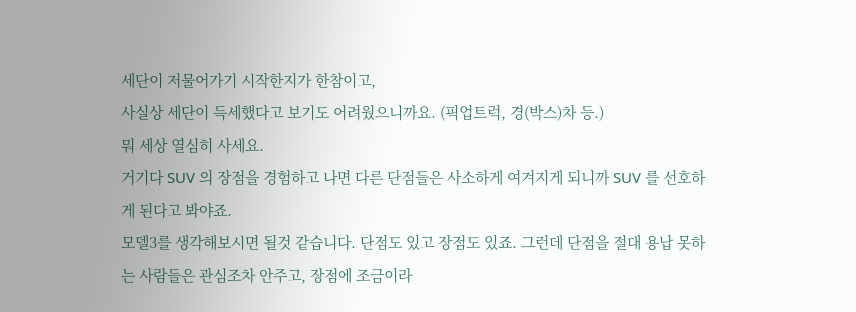세단이 저물어가기 시작한지가 한참이고,
사실상 세단이 득세했다고 보기도 어려웠으니까요. (픽업트럭, 경(박스)차 등.)
뭐 세상 열심히 사세요.
거기다 SUV 의 장점을 경험하고 나면 다른 단점들은 사소하게 여겨지게 되니까 SUV 를 선호하게 된다고 봐야죠.
모델3를 생각해보시면 될것 같습니다. 단점도 있고 장점도 있죠. 그런데 단점을 절대 용납 못하는 사람들은 관심조차 안주고, 장점에 조금이라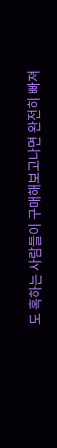도 혹하는 사람들이 구매해보고나면 완전히 빠져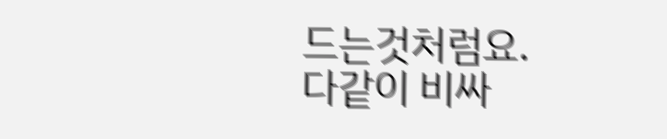드는것처럼요.
다같이 비싸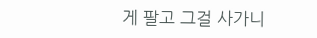게 팔고 그걸 사가니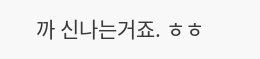까 신나는거죠. ㅎㅎ